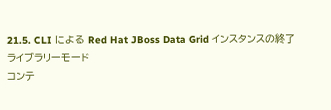21.5. CLI による Red Hat JBoss Data Grid インスタンスの終了
ライブラリーモード
コンテ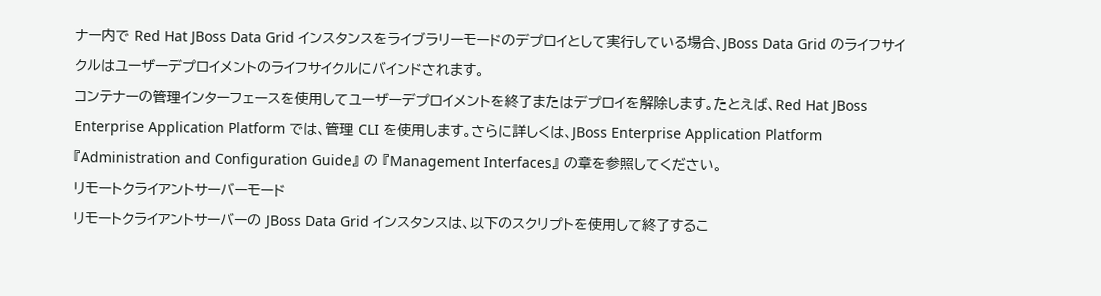ナー内で Red Hat JBoss Data Grid インスタンスをライブラリーモードのデプロイとして実行している場合、JBoss Data Grid のライフサイクルはユーザーデプロイメントのライフサイクルにバインドされます。
コンテナーの管理インターフェースを使用してユーザーデプロイメントを終了またはデプロイを解除します。たとえば、Red Hat JBoss Enterprise Application Platform では、管理 CLI を使用します。さらに詳しくは、JBoss Enterprise Application Platform 『Administration and Configuration Guide』 の 『Management Interfaces』 の章を参照してください。
リモートクライアントサーバーモード
リモートクライアントサーバーの JBoss Data Grid インスタンスは、以下のスクリプトを使用して終了するこ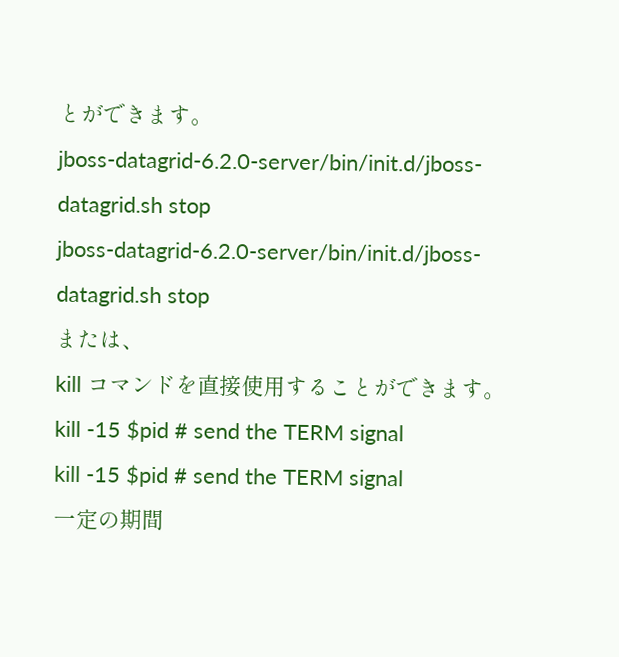とができます。
jboss-datagrid-6.2.0-server/bin/init.d/jboss-datagrid.sh stop
jboss-datagrid-6.2.0-server/bin/init.d/jboss-datagrid.sh stop
または、
kill コマンドを直接使用することができます。
kill -15 $pid # send the TERM signal
kill -15 $pid # send the TERM signal
一定の期間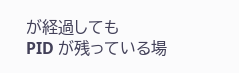が経過しても
PID が残っている場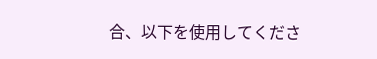合、以下を使用してくださ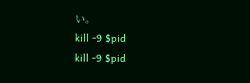い。
kill -9 $pid
kill -9 $pid